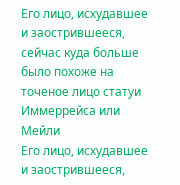Его лицо, исхудавшее и заострившееся, сейчас куда больше было похоже на точеное лицо статуи Иммеррейса или Мейли
Его лицо, исхудавшее и заострившееся,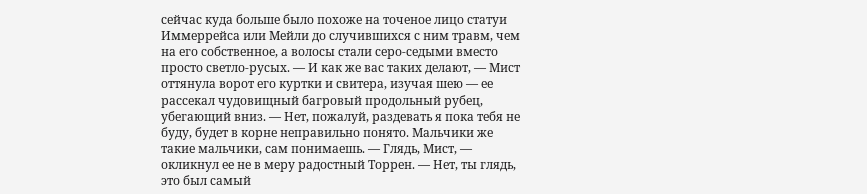сейчас куда больше было похоже на точеное лицо статуи Иммеррейса или Мейли до случившихся с ним травм, чем на его собственное, а волосы стали серо-седыми вместо просто светло-русых. — И как же вас таких делают, — Мист оттянула ворот его куртки и свитера, изучая шею — ее рассекал чудовищный багровый продольный рубец, убегающий вниз. — Нет, пожалуй, раздевать я пока тебя не буду, будет в корне неправильно понято. Мальчики же такие мальчики, сам понимаешь. — Глядь, Мист, — окликнул ее не в меру радостный Торрен. — Нет, ты глядь, это был самый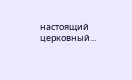настоящий церковный...